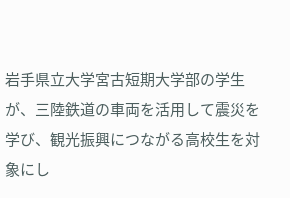岩手県立大学宮古短期大学部の学生が、三陸鉄道の車両を活用して震災を学び、観光振興につながる高校生を対象にし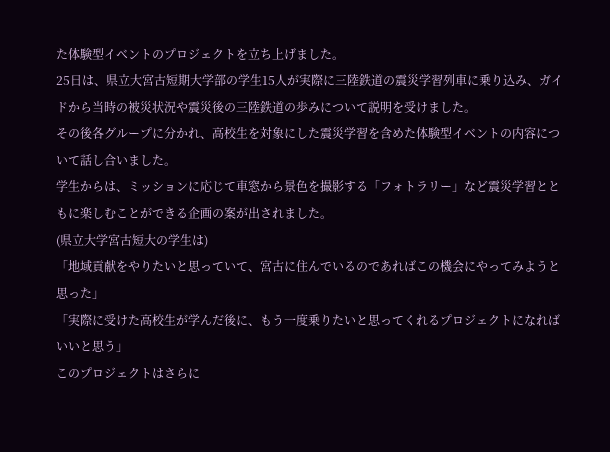た体験型イベントのプロジェクトを立ち上げました。
25日は、県立大宮古短期大学部の学生15人が実際に三陸鉄道の震災学習列車に乗り込み、ガイドから当時の被災状況や震災後の三陸鉄道の歩みについて説明を受けました。
その後各グループに分かれ、高校生を対象にした震災学習を含めた体験型イベントの内容について話し合いました。
学生からは、ミッションに応じて車窓から景色を撮影する「フォトラリー」など震災学習とともに楽しむことができる企画の案が出されました。
(県立大学宮古短大の学生は)
「地域貢献をやりたいと思っていて、宮古に住んでいるのであればこの機会にやってみようと思った」
「実際に受けた高校生が学んだ後に、もう一度乗りたいと思ってくれるプロジェクトになればいいと思う」
このプロジェクトはさらに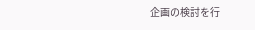企画の検討を行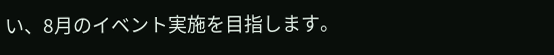い、8月のイベント実施を目指します。